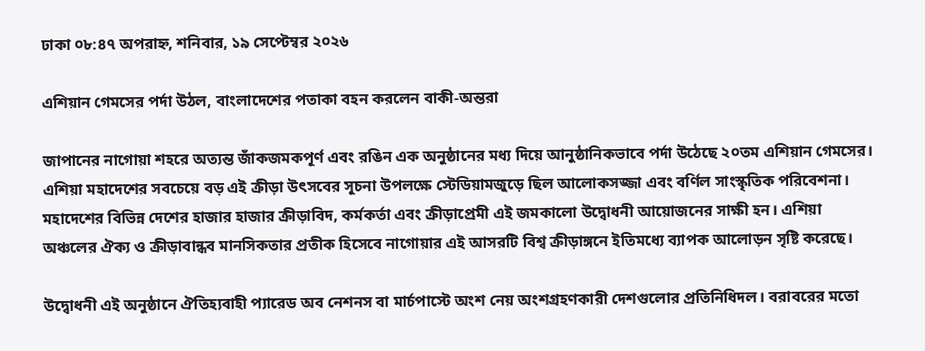ঢাকা ০৮:৪৭ অপরাহ্ন, শনিবার, ১৯ সেপ্টেম্বর ২০২৬

এশিয়ান গেমসের পর্দা উঠল, বাংলাদেশের পতাকা বহন করলেন বাকী-অন্তরা

জাপানের নাগোয়া শহরে অত্যন্ত জাঁকজমকপূর্ণ এবং রঙিন এক অনুষ্ঠানের মধ্য দিয়ে আনুষ্ঠানিকভাবে পর্দা উঠেছে ২০তম এশিয়ান গেমসের। এশিয়া মহাদেশের সবচেয়ে বড় এই ক্রীড়া উৎসবের সূচনা উপলক্ষে স্টেডিয়ামজুড়ে ছিল আলোকসজ্জা এবং বর্ণিল সাংস্কৃতিক পরিবেশনা। মহাদেশের বিভিন্ন দেশের হাজার হাজার ক্রীড়াবিদ, কর্মকর্তা এবং ক্রীড়াপ্রেমী এই জমকালো উদ্বোধনী আয়োজনের সাক্ষী হন। এশিয়া অঞ্চলের ঐক্য ও ক্রীড়াবান্ধব মানসিকতার প্রতীক হিসেবে নাগোয়ার এই আসরটি বিশ্ব ক্রীড়াঙ্গনে ইতিমধ্যে ব্যাপক আলোড়ন সৃষ্টি করেছে।

উদ্বোধনী এই অনুষ্ঠানে ঐতিহ্যবাহী প্যারেড অব নেশনস বা মার্চপাস্টে অংশ নেয় অংশগ্রহণকারী দেশগুলোর প্রতিনিধিদল। বরাবরের মতো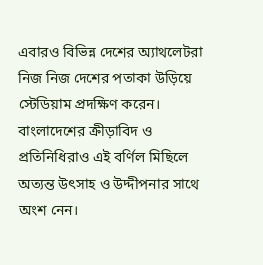এবারও বিভিন্ন দেশের অ্যাথলেটরা নিজ নিজ দেশের পতাকা উড়িয়ে স্টেডিয়াম প্রদক্ষিণ করেন। বাংলাদেশের ক্রীড়াবিদ ও প্রতিনিধিরাও এই বর্ণিল মিছিলে অত্যন্ত উৎসাহ ও উদ্দীপনার সাথে অংশ নেন।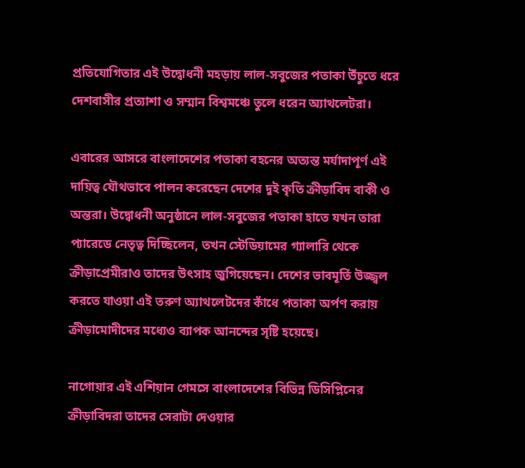প্রতিযোগিতার এই উদ্বোধনী মহড়ায় লাল-সবুজের পতাকা উঁচুতে ধরে দেশবাসীর প্রত্যাশা ও সম্মান বিশ্বমঞ্চে তুলে ধরেন অ্যাথলেটরা।

এবারের আসরে বাংলাদেশের পতাকা বহনের অত্যন্ত মর্যাদাপূর্ণ এই দায়িত্ব যৌথভাবে পালন করেছেন দেশের দুই কৃতি ক্রীড়াবিদ বাকী ও অন্তরা। উদ্বোধনী অনুষ্ঠানে লাল-সবুজের পতাকা হাতে যখন তারা প্যারেডে নেতৃত্ব দিচ্ছিলেন, তখন স্টেডিয়ামের গ্যালারি থেকে ক্রীড়াপ্রেমীরাও তাদের উৎসাহ জুগিয়েছেন। দেশের ভাবমূর্তি উজ্জ্বল করতে যাওয়া এই তরুণ অ্যাথলেটদের কাঁধে পতাকা অর্পণ করায় ক্রীড়ামোদীদের মধ্যেও ব্যাপক আনন্দের সৃষ্টি হয়েছে।

নাগোয়ার এই এশিয়ান গেমসে বাংলাদেশের বিভিন্ন ডিসিপ্লিনের ক্রীড়াবিদরা তাদের সেরাটা দেওয়ার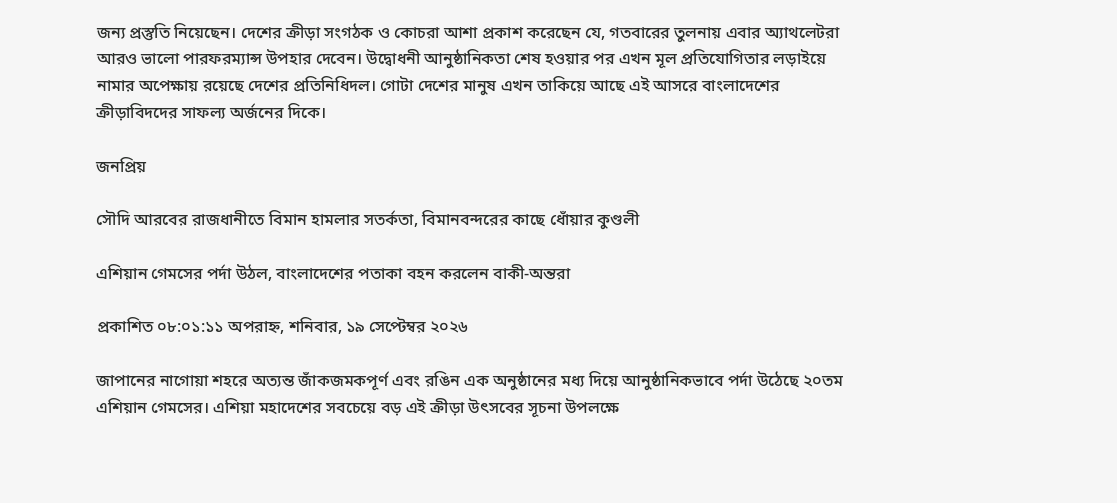জন্য প্রস্তুতি নিয়েছেন। দেশের ক্রীড়া সংগঠক ও কোচরা আশা প্রকাশ করেছেন যে, গতবারের তুলনায় এবার অ্যাথলেটরা আরও ভালো পারফরম্যান্স উপহার দেবেন। উদ্বোধনী আনুষ্ঠানিকতা শেষ হওয়ার পর এখন মূল প্রতিযোগিতার লড়াইয়ে নামার অপেক্ষায় রয়েছে দেশের প্রতিনিধিদল। গোটা দেশের মানুষ এখন তাকিয়ে আছে এই আসরে বাংলাদেশের ক্রীড়াবিদদের সাফল্য অর্জনের দিকে।

জনপ্রিয়

সৌদি আরবের রাজধানীতে বিমান হামলার সতর্কতা, বিমানবন্দরের কাছে ধোঁয়ার কুণ্ডলী

এশিয়ান গেমসের পর্দা উঠল, বাংলাদেশের পতাকা বহন করলেন বাকী-অন্তরা

প্রকাশিত ০৮:০১:১১ অপরাহ্ন, শনিবার, ১৯ সেপ্টেম্বর ২০২৬

জাপানের নাগোয়া শহরে অত্যন্ত জাঁকজমকপূর্ণ এবং রঙিন এক অনুষ্ঠানের মধ্য দিয়ে আনুষ্ঠানিকভাবে পর্দা উঠেছে ২০তম এশিয়ান গেমসের। এশিয়া মহাদেশের সবচেয়ে বড় এই ক্রীড়া উৎসবের সূচনা উপলক্ষে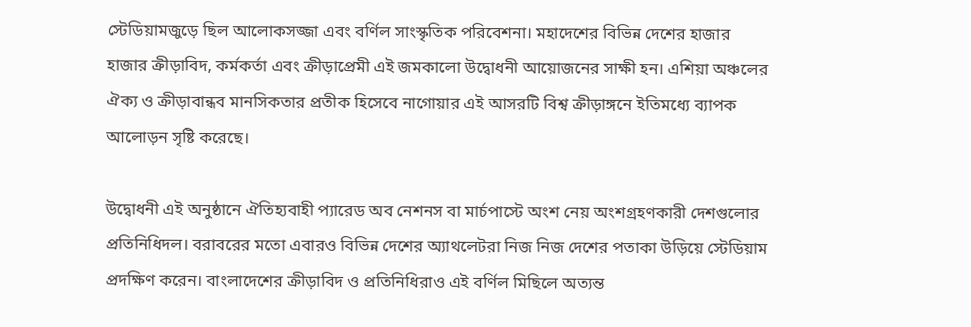স্টেডিয়ামজুড়ে ছিল আলোকসজ্জা এবং বর্ণিল সাংস্কৃতিক পরিবেশনা। মহাদেশের বিভিন্ন দেশের হাজার হাজার ক্রীড়াবিদ, কর্মকর্তা এবং ক্রীড়াপ্রেমী এই জমকালো উদ্বোধনী আয়োজনের সাক্ষী হন। এশিয়া অঞ্চলের ঐক্য ও ক্রীড়াবান্ধব মানসিকতার প্রতীক হিসেবে নাগোয়ার এই আসরটি বিশ্ব ক্রীড়াঙ্গনে ইতিমধ্যে ব্যাপক আলোড়ন সৃষ্টি করেছে।

উদ্বোধনী এই অনুষ্ঠানে ঐতিহ্যবাহী প্যারেড অব নেশনস বা মার্চপাস্টে অংশ নেয় অংশগ্রহণকারী দেশগুলোর প্রতিনিধিদল। বরাবরের মতো এবারও বিভিন্ন দেশের অ্যাথলেটরা নিজ নিজ দেশের পতাকা উড়িয়ে স্টেডিয়াম প্রদক্ষিণ করেন। বাংলাদেশের ক্রীড়াবিদ ও প্রতিনিধিরাও এই বর্ণিল মিছিলে অত্যন্ত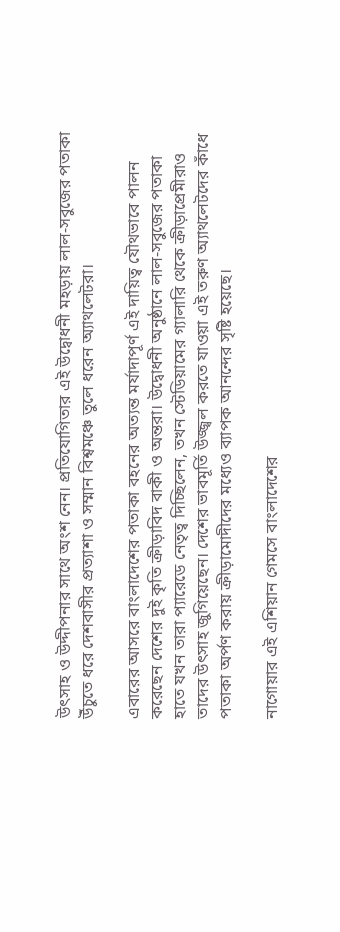উৎসাহ ও উদ্দীপনার সাথে অংশ নেন। প্রতিযোগিতার এই উদ্বোধনী মহড়ায় লাল-সবুজের পতাকা উঁচুতে ধরে দেশবাসীর প্রত্যাশা ও সম্মান বিশ্বমঞ্চে তুলে ধরেন অ্যাথলেটরা।

এবারের আসরে বাংলাদেশের পতাকা বহনের অত্যন্ত মর্যাদাপূর্ণ এই দায়িত্ব যৌথভাবে পালন করেছেন দেশের দুই কৃতি ক্রীড়াবিদ বাকী ও অন্তরা। উদ্বোধনী অনুষ্ঠানে লাল-সবুজের পতাকা হাতে যখন তারা প্যারেডে নেতৃত্ব দিচ্ছিলেন, তখন স্টেডিয়ামের গ্যালারি থেকে ক্রীড়াপ্রেমীরাও তাদের উৎসাহ জুগিয়েছেন। দেশের ভাবমূর্তি উজ্জ্বল করতে যাওয়া এই তরুণ অ্যাথলেটদের কাঁধে পতাকা অর্পণ করায় ক্রীড়ামোদীদের মধ্যেও ব্যাপক আনন্দের সৃষ্টি হয়েছে।

নাগোয়ার এই এশিয়ান গেমসে বাংলাদেশের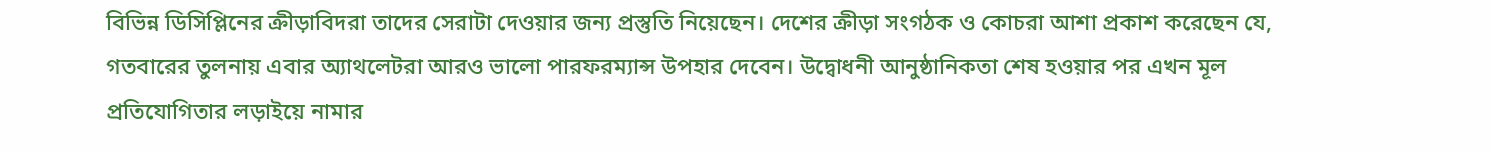বিভিন্ন ডিসিপ্লিনের ক্রীড়াবিদরা তাদের সেরাটা দেওয়ার জন্য প্রস্তুতি নিয়েছেন। দেশের ক্রীড়া সংগঠক ও কোচরা আশা প্রকাশ করেছেন যে, গতবারের তুলনায় এবার অ্যাথলেটরা আরও ভালো পারফরম্যান্স উপহার দেবেন। উদ্বোধনী আনুষ্ঠানিকতা শেষ হওয়ার পর এখন মূল প্রতিযোগিতার লড়াইয়ে নামার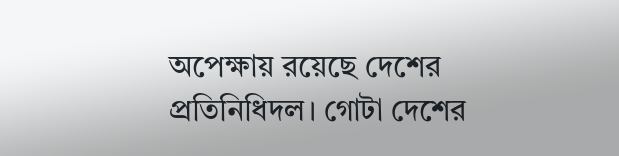অপেক্ষায় রয়েছে দেশের প্রতিনিধিদল। গোটা দেশের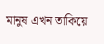মানুষ এখন তাকিয়ে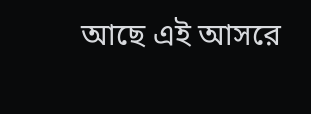আছে এই আসরে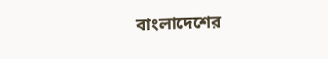বাংলাদেশের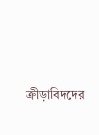ক্রীড়াবিদদের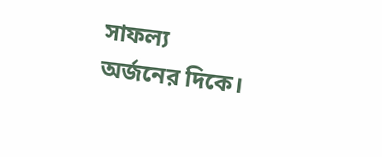সাফল্য অর্জনের দিকে।